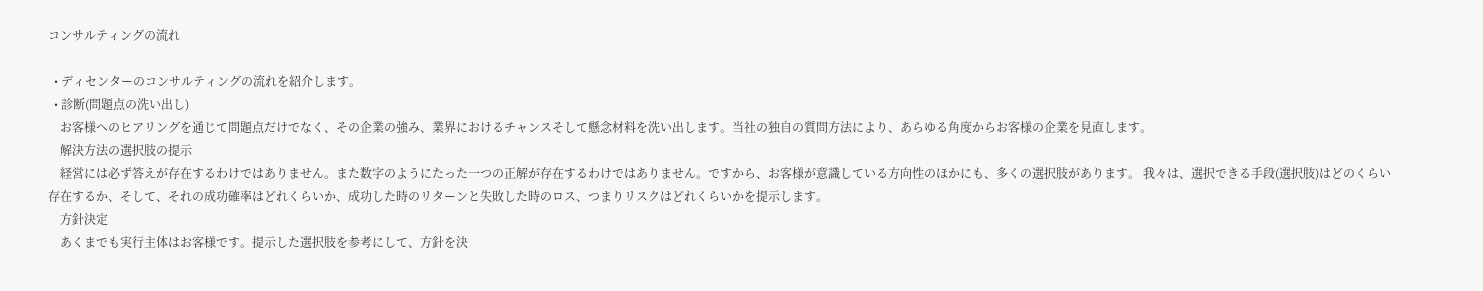コンサルティングの流れ

  • ディセンターのコンサルティングの流れを紹介します。
  • 診断(問題点の洗い出し)
    お客様へのヒアリングを通じて問題点だけでなく、その企業の強み、業界におけるチャンスそして懸念材料を洗い出します。当社の独自の質問方法により、あらゆる角度からお客様の企業を見直します。
    解決方法の選択肢の提示
    経営には必ず答えが存在するわけではありません。また数字のようにたった一つの正解が存在するわけではありません。ですから、お客様が意識している方向性のほかにも、多くの選択肢があります。 我々は、選択できる手段(選択肢)はどのくらい存在するか、そして、それの成功確率はどれくらいか、成功した時のリターンと失敗した時のロス、つまりリスクはどれくらいかを提示します。
    方針決定
    あくまでも実行主体はお客様です。提示した選択肢を参考にして、方針を決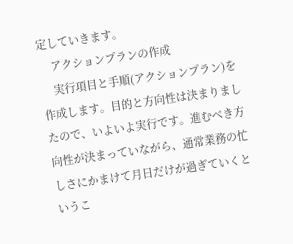定していきます。
    アクションプランの作成
    実行項目と手順(アクションプラン)を作成します。目的と方向性は決まりましたので、いよいよ実行です。進むべき方向性が決まっていながら、通常業務の忙しさにかまけて月日だけが過ぎていくというこ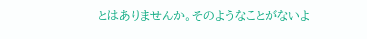とはありませんか。そのようなことがないよ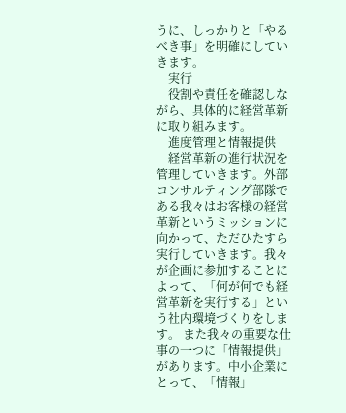うに、しっかりと「やるべき事」を明確にしていきます。
    実行
    役割や責任を確認しながら、具体的に経営革新に取り組みます。
    進度管理と情報提供
    経営革新の進行状況を管理していきます。外部コンサルティング部隊である我々はお客様の経営革新というミッションに向かって、ただひたすら実行していきます。我々が企画に参加することによって、「何が何でも経営革新を実行する」という社内環境づくりをします。 また我々の重要な仕事の一つに「情報提供」があります。中小企業にとって、「情報」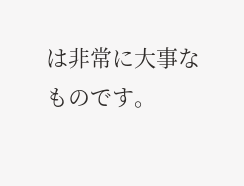は非常に大事なものです。